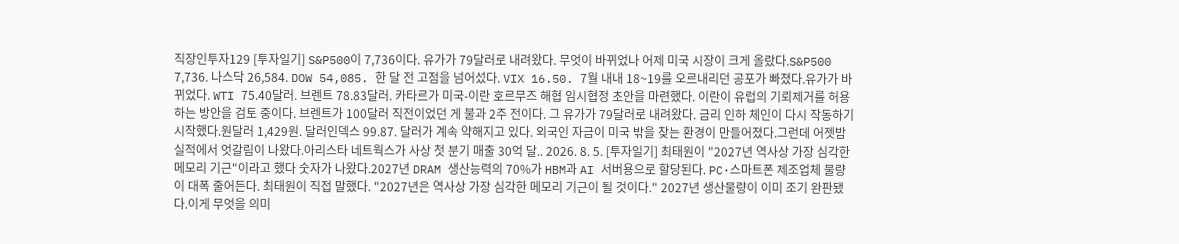직장인투자129 [투자일기] S&P500이 7,736이다. 유가가 79달러로 내려왔다. 무엇이 바뀌었나 어제 미국 시장이 크게 올랐다.S&P500 7,736. 나스닥 26,584. DOW 54,085. 한 달 전 고점을 넘어섰다. VIX 16.50. 7월 내내 18~19를 오르내리던 공포가 빠졌다.유가가 바뀌었다. WTI 75.40달러. 브렌트 78.83달러. 카타르가 미국-이란 호르무즈 해협 임시협정 초안을 마련했다. 이란이 유럽의 기뢰제거를 허용하는 방안을 검토 중이다. 브렌트가 100달러 직전이었던 게 불과 2주 전이다. 그 유가가 79달러로 내려왔다. 금리 인하 체인이 다시 작동하기 시작했다.원달러 1,429원. 달러인덱스 99.87. 달러가 계속 약해지고 있다. 외국인 자금이 미국 밖을 찾는 환경이 만들어졌다.그런데 어젯밤 실적에서 엇갈림이 나왔다.아리스타 네트웍스가 사상 첫 분기 매출 30억 달.. 2026. 8. 5. [투자일기] 최태원이 "2027년 역사상 가장 심각한 메모리 기근"이라고 했다 숫자가 나왔다.2027년 DRAM 생산능력의 70%가 HBM과 AI 서버용으로 할당된다. PC·스마트폰 제조업체 물량이 대폭 줄어든다. 최태원이 직접 말했다. "2027년은 역사상 가장 심각한 메모리 기근이 될 것이다." 2027년 생산물량이 이미 조기 완판됐다.이게 무엇을 의미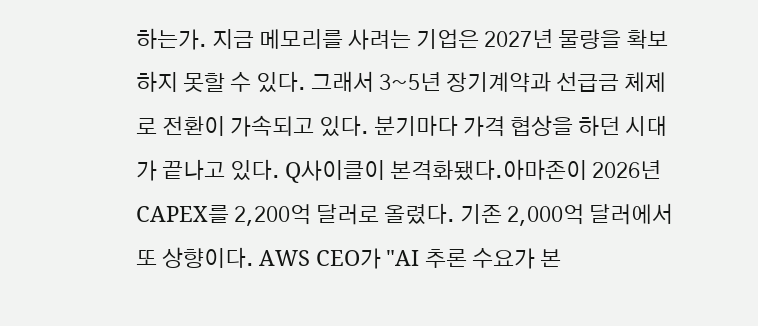하는가. 지금 메모리를 사려는 기업은 2027년 물량을 확보하지 못할 수 있다. 그래서 3~5년 장기계약과 선급금 체제로 전환이 가속되고 있다. 분기마다 가격 협상을 하던 시대가 끝나고 있다. Q사이클이 본격화됐다.아마존이 2026년 CAPEX를 2,200억 달러로 올렸다. 기존 2,000억 달러에서 또 상향이다. AWS CEO가 "AI 추론 수요가 본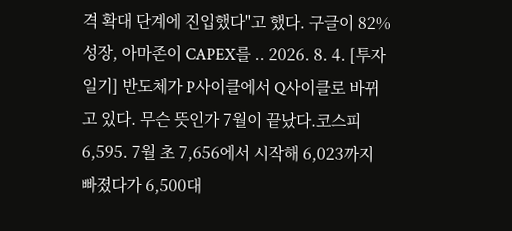격 확대 단계에 진입했다"고 했다. 구글이 82% 성장, 아마존이 CAPEX를 .. 2026. 8. 4. [투자일기] 반도체가 P사이클에서 Q사이클로 바뀌고 있다. 무슨 뜻인가 7월이 끝났다.코스피 6,595. 7월 초 7,656에서 시작해 6,023까지 빠졌다가 6,500대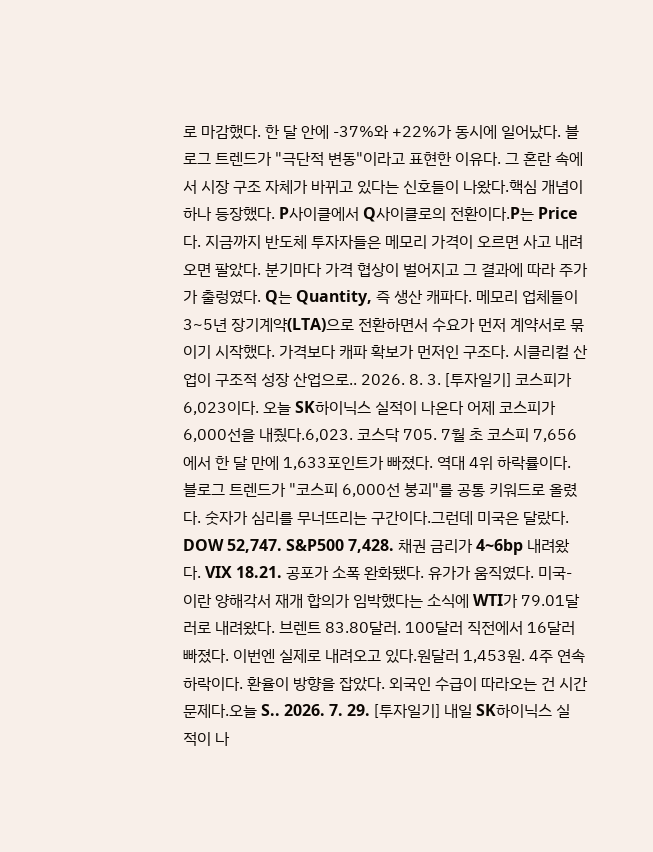로 마감했다. 한 달 안에 -37%와 +22%가 동시에 일어났다. 블로그 트렌드가 "극단적 변동"이라고 표현한 이유다. 그 혼란 속에서 시장 구조 자체가 바뀌고 있다는 신호들이 나왔다.핵심 개념이 하나 등장했다. P사이클에서 Q사이클로의 전환이다.P는 Price다. 지금까지 반도체 투자자들은 메모리 가격이 오르면 사고 내려오면 팔았다. 분기마다 가격 협상이 벌어지고 그 결과에 따라 주가가 출렁였다. Q는 Quantity, 즉 생산 캐파다. 메모리 업체들이 3~5년 장기계약(LTA)으로 전환하면서 수요가 먼저 계약서로 묶이기 시작했다. 가격보다 캐파 확보가 먼저인 구조다. 시클리컬 산업이 구조적 성장 산업으로.. 2026. 8. 3. [투자일기] 코스피가 6,023이다. 오늘 SK하이닉스 실적이 나온다 어제 코스피가 6,000선을 내줬다.6,023. 코스닥 705. 7월 초 코스피 7,656에서 한 달 만에 1,633포인트가 빠졌다. 역대 4위 하락률이다. 블로그 트렌드가 "코스피 6,000선 붕괴"를 공통 키워드로 올렸다. 숫자가 심리를 무너뜨리는 구간이다.그런데 미국은 달랐다. DOW 52,747. S&P500 7,428. 채권 금리가 4~6bp 내려왔다. VIX 18.21. 공포가 소폭 완화됐다. 유가가 움직였다. 미국-이란 양해각서 재개 합의가 임박했다는 소식에 WTI가 79.01달러로 내려왔다. 브렌트 83.80달러. 100달러 직전에서 16달러 빠졌다. 이번엔 실제로 내려오고 있다.원달러 1,453원. 4주 연속 하락이다. 환율이 방향을 잡았다. 외국인 수급이 따라오는 건 시간문제다.오늘 S.. 2026. 7. 29. [투자일기] 내일 SK하이닉스 실적이 나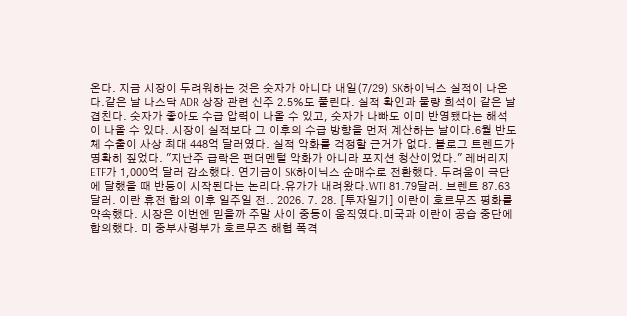온다. 지금 시장이 두려워하는 것은 숫자가 아니다 내일(7/29) SK하이닉스 실적이 나온다.같은 날 나스닥 ADR 상장 관련 신주 2.5%도 풀린다. 실적 확인과 물량 희석이 같은 날 겹친다. 숫자가 좋아도 수급 압력이 나올 수 있고, 숫자가 나빠도 이미 반영됐다는 해석이 나올 수 있다. 시장이 실적보다 그 이후의 수급 방향을 먼저 계산하는 날이다.6월 반도체 수출이 사상 최대 448억 달러였다. 실적 악화를 걱정할 근거가 없다. 블로그 트렌드가 명확히 짚었다. "지난주 급락은 펀더멘털 악화가 아니라 포지션 청산이었다." 레버리지 ETF가 1,000억 달러 감소했다. 연기금이 SK하이닉스 순매수로 전환했다. 두려움이 극단에 달했을 때 반등이 시작된다는 논리다.유가가 내려왔다.WTI 81.79달러. 브렌트 87.63달러. 이란 휴전 합의 이후 일주일 전.. 2026. 7. 28. [투자일기] 이란이 호르무즈 평화를 약속했다. 시장은 이번엔 믿을까 주말 사이 중동이 움직였다.미국과 이란이 공습 중단에 합의했다. 미 중부사령부가 호르무즈 해협 폭격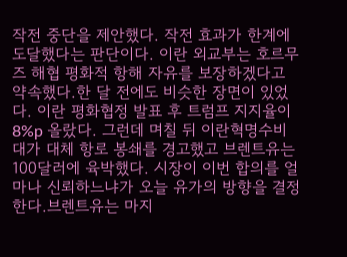작전 중단을 제안했다. 작전 효과가 한계에 도달했다는 판단이다. 이란 외교부는 호르무즈 해협 평화적 항해 자유를 보장하겠다고 약속했다.한 달 전에도 비슷한 장면이 있었다. 이란 평화협정 발표 후 트럼프 지지율이 8%p 올랐다. 그런데 며칠 뒤 이란혁명수비대가 대체 항로 봉쇄를 경고했고 브렌트유는 100달러에 육박했다. 시장이 이번 합의를 얼마나 신뢰하느냐가 오늘 유가의 방향을 결정한다.브렌트유는 마지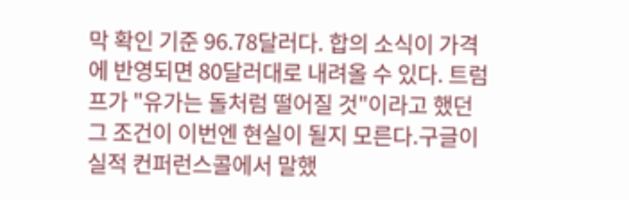막 확인 기준 96.78달러다. 합의 소식이 가격에 반영되면 80달러대로 내려올 수 있다. 트럼프가 "유가는 돌처럼 떨어질 것"이라고 했던 그 조건이 이번엔 현실이 될지 모른다.구글이 실적 컨퍼런스콜에서 말했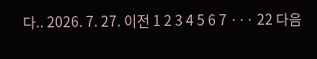다.. 2026. 7. 27. 이전 1 2 3 4 5 6 7 ··· 22 다음